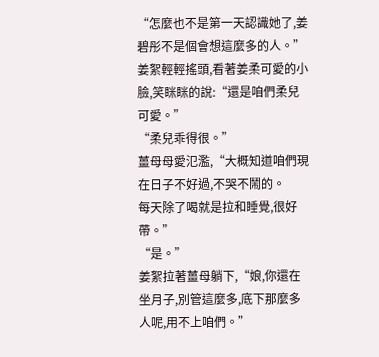“怎麼也不是第一天認識她了,姜碧彤不是個會想這麼多的人。”
姜絮輕輕搖頭,看著姜柔可愛的小臉,笑眯眯的說:“還是咱們柔兒可愛。”
“柔兒乖得很。”
薑母母愛氾濫,“大概知道咱們現在日子不好過,不哭不鬧的。
每天除了喝就是拉和睡覺,很好帶。”
“是。”
姜絮拉著薑母躺下,“娘,你還在坐月子,別管這麼多,底下那麼多人呢,用不上咱們。”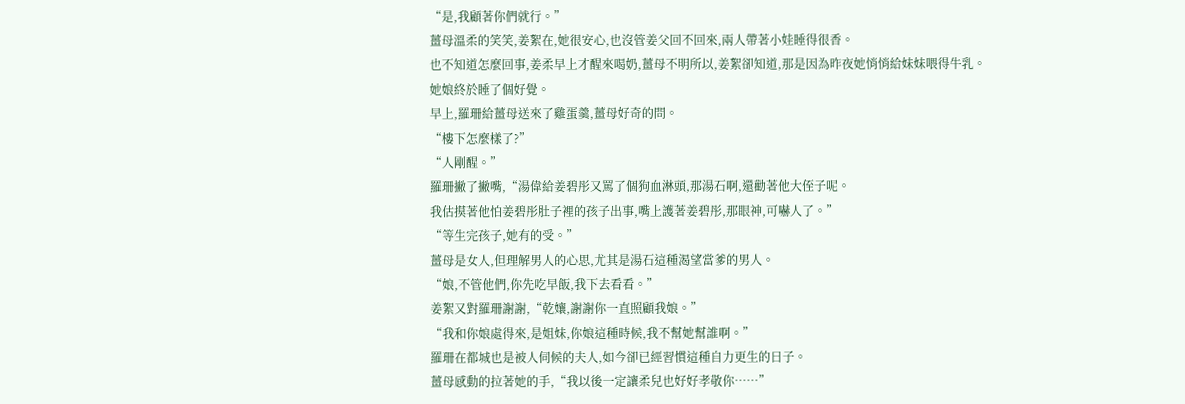“是,我顧著你們就行。”
薑母溫柔的笑笑,姜絮在,她很安心,也沒管姜父回不回來,兩人帶著小娃睡得很香。
也不知道怎麼回事,姜柔早上才醒來喝奶,薑母不明所以,姜絮卻知道,那是因為昨夜她悄悄給妹妹喂得牛乳。
她娘終於睡了個好覺。
早上,羅珊給薑母送來了雞蛋羹,薑母好奇的問。
“樓下怎麼樣了?”
“人剛醒。”
羅珊撇了撇嘴,“湯偉給姜碧彤又罵了個狗血淋頭,那湯石啊,還勸著他大侄子呢。
我估摸著他怕姜碧彤肚子裡的孩子出事,嘴上護著姜碧彤,那眼神,可嚇人了。”
“等生完孩子,她有的受。”
薑母是女人,但理解男人的心思,尤其是湯石這種渴望當爹的男人。
“娘,不管他們,你先吃早飯,我下去看看。”
姜絮又對羅珊謝謝,“乾孃,謝謝你一直照顧我娘。”
“我和你娘處得來,是姐妹,你娘這種時候,我不幫她幫誰啊。”
羅珊在都城也是被人伺候的夫人,如今卻已經習慣這種自力更生的日子。
薑母感動的拉著她的手,“我以後一定讓柔兒也好好孝敬你……”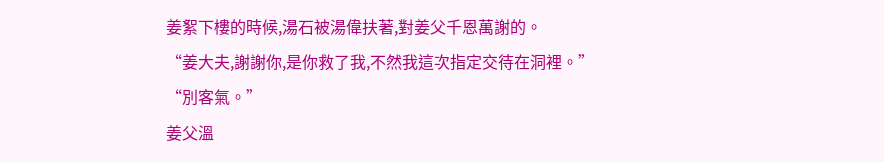姜絮下樓的時候,湯石被湯偉扶著,對姜父千恩萬謝的。
“姜大夫,謝謝你,是你救了我,不然我這次指定交待在洞裡。”
“別客氣。”
姜父溫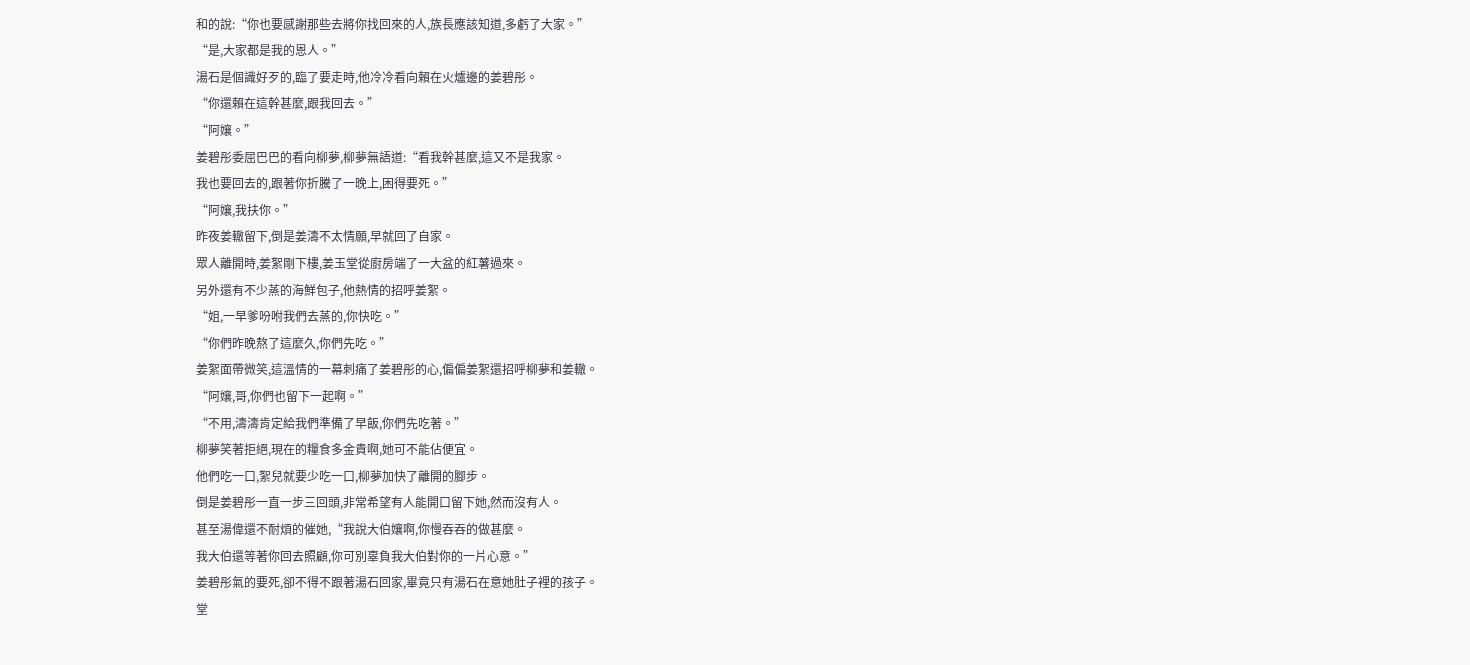和的說:“你也要感謝那些去將你找回來的人,族長應該知道,多虧了大家。”
“是,大家都是我的恩人。”
湯石是個識好歹的,臨了要走時,他冷冷看向賴在火爐邊的姜碧彤。
“你還賴在這幹甚麼,跟我回去。”
“阿孃。”
姜碧彤委屈巴巴的看向柳夢,柳夢無語道:“看我幹甚麼,這又不是我家。
我也要回去的,跟著你折騰了一晚上,困得要死。”
“阿孃,我扶你。”
昨夜姜轍留下,倒是姜濤不太情願,早就回了自家。
眾人離開時,姜絮剛下樓,姜玉堂從廚房端了一大盆的紅薯過來。
另外還有不少蒸的海鮮包子,他熱情的招呼姜絮。
“姐,一早爹吩咐我們去蒸的,你快吃。”
“你們昨晚熬了這麼久,你們先吃。”
姜絮面帶微笑,這溫情的一幕刺痛了姜碧彤的心,偏偏姜絮還招呼柳夢和姜轍。
“阿孃,哥,你們也留下一起啊。”
“不用,濤濤肯定給我們準備了早飯,你們先吃著。”
柳夢笑著拒絕,現在的糧食多金貴啊,她可不能佔便宜。
他們吃一口,絮兒就要少吃一口,柳夢加快了離開的腳步。
倒是姜碧彤一直一步三回頭,非常希望有人能開口留下她,然而沒有人。
甚至湯偉還不耐煩的催她,“我說大伯孃啊,你慢吞吞的做甚麼。
我大伯還等著你回去照顧,你可別辜負我大伯對你的一片心意。”
姜碧彤氣的要死,卻不得不跟著湯石回家,畢竟只有湯石在意她肚子裡的孩子。
堂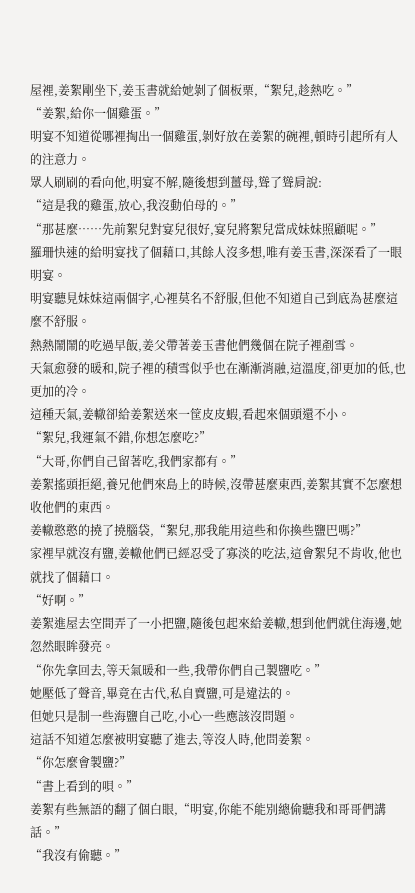屋裡,姜絮剛坐下,姜玉書就給她剝了個板栗,“絮兒,趁熱吃。”
“姜絮,給你一個雞蛋。”
明宴不知道從哪裡掏出一個雞蛋,剝好放在姜絮的碗裡,頓時引起所有人的注意力。
眾人刷刷的看向他,明宴不解,隨後想到薑母,聳了聳肩說:
“這是我的雞蛋,放心,我沒動伯母的。”
“那甚麼……先前絮兒對宴兒很好,宴兒將絮兒當成妹妹照顧呢。”
羅珊快速的給明宴找了個藉口,其餘人沒多想,唯有姜玉書,深深看了一眼明宴。
明宴聽見妹妹這兩個字,心裡莫名不舒服,但他不知道自己到底為甚麼這麼不舒服。
熱熱鬧鬧的吃過早飯,姜父帶著姜玉書他們幾個在院子裡剷雪。
天氣愈發的暖和,院子裡的積雪似乎也在漸漸消融,這溫度,卻更加的低,也更加的冷。
這種天氣,姜轍卻給姜絮送來一筐皮皮蝦,看起來個頭還不小。
“絮兒,我運氣不錯,你想怎麼吃?”
“大哥,你們自己留著吃,我們家都有。”
姜絮搖頭拒絕,養兄他們來島上的時候,沒帶甚麼東西,姜絮其實不怎麼想收他們的東西。
姜轍憨憨的撓了撓腦袋,“絮兒,那我能用這些和你換些鹽巴嗎?”
家裡早就沒有鹽,姜轍他們已經忍受了寡淡的吃法,這會絮兒不肯收,他也就找了個藉口。
“好啊。”
姜絮進屋去空間弄了一小把鹽,隨後包起來給姜轍,想到他們就住海邊,她忽然眼眸發亮。
“你先拿回去,等天氣暖和一些,我帶你們自己製鹽吃。”
她壓低了聲音,畢竟在古代,私自賣鹽,可是違法的。
但她只是制一些海鹽自己吃,小心一些應該沒問題。
這話不知道怎麼被明宴聽了進去,等沒人時,他問姜絮。
“你怎麼會製鹽?”
“書上看到的唄。”
姜絮有些無語的翻了個白眼,“明宴,你能不能別總偷聽我和哥哥們講話。”
“我沒有偷聽。”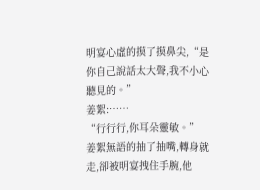明宴心虛的摸了摸鼻尖,“是你自己說話太大聲,我不小心聽見的。”
姜絮:……
“行行行,你耳朵靈敏。”
姜絮無語的抽了抽嘴,轉身就走,卻被明宴拽住手腕,他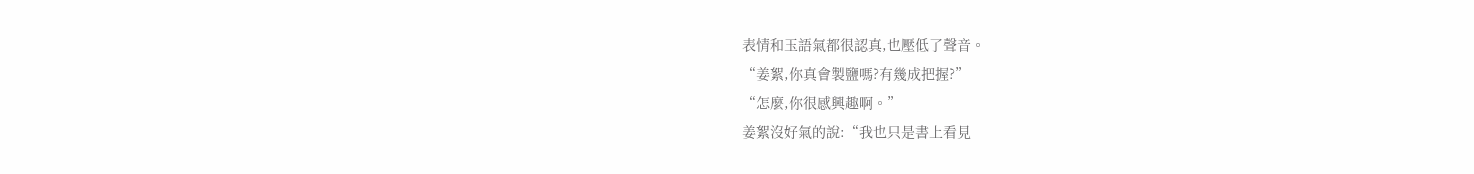表情和玉語氣都很認真,也壓低了聲音。
“姜絮,你真會製鹽嗎?有幾成把握?”
“怎麼,你很感興趣啊。”
姜絮沒好氣的說:“我也只是書上看見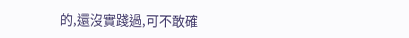的,還沒實踐過,可不敢確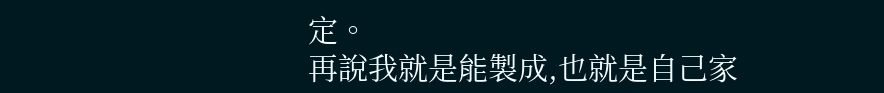定。
再說我就是能製成,也就是自己家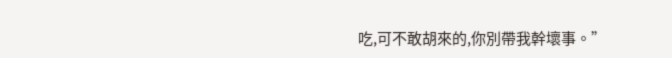吃,可不敢胡來的,你別帶我幹壞事。”